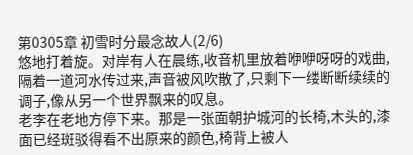第0305章 初雪时分最念故人(2/6)
悠地打着旋。对岸有人在晨练,收音机里放着咿咿呀呀的戏曲,隔着一道河水传过来,声音被风吹散了,只剩下一缕断断续续的调子,像从另一个世界飘来的叹息。
老李在老地方停下来。那是一张面朝护城河的长椅,木头的,漆面已经斑驳得看不出原来的颜色,椅背上被人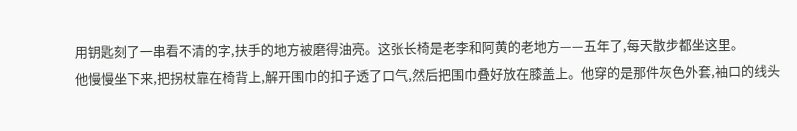用钥匙刻了一串看不清的字,扶手的地方被磨得油亮。这张长椅是老李和阿黄的老地方——五年了,每天散步都坐这里。
他慢慢坐下来,把拐杖靠在椅背上,解开围巾的扣子透了口气,然后把围巾叠好放在膝盖上。他穿的是那件灰色外套,袖口的线头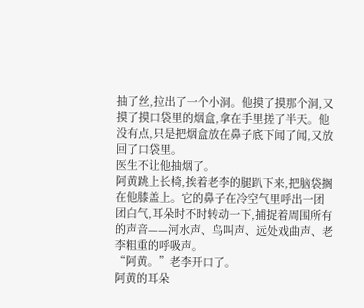抽了丝,拉出了一个小洞。他摸了摸那个洞,又摸了摸口袋里的烟盒,拿在手里搓了半天。他没有点,只是把烟盒放在鼻子底下闻了闻,又放回了口袋里。
医生不让他抽烟了。
阿黄跳上长椅,挨着老李的腿趴下来,把脑袋搁在他膝盖上。它的鼻子在冷空气里呼出一团团白气,耳朵时不时转动一下,捕捉着周围所有的声音——河水声、鸟叫声、远处戏曲声、老李粗重的呼吸声。
“阿黄。”老李开口了。
阿黄的耳朵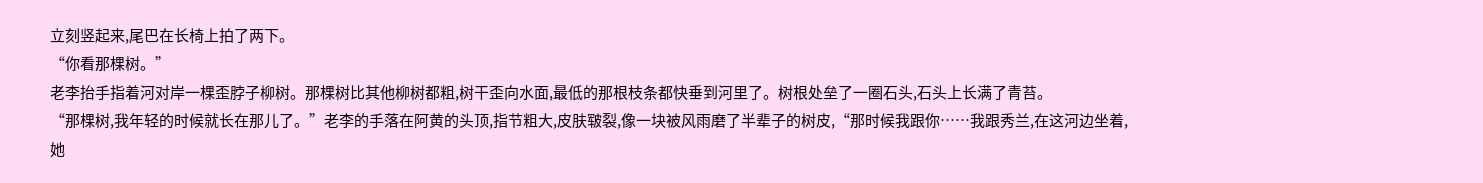立刻竖起来,尾巴在长椅上拍了两下。
“你看那棵树。”
老李抬手指着河对岸一棵歪脖子柳树。那棵树比其他柳树都粗,树干歪向水面,最低的那根枝条都快垂到河里了。树根处垒了一圈石头,石头上长满了青苔。
“那棵树,我年轻的时候就长在那儿了。”老李的手落在阿黄的头顶,指节粗大,皮肤皲裂,像一块被风雨磨了半辈子的树皮,“那时候我跟你……我跟秀兰,在这河边坐着,她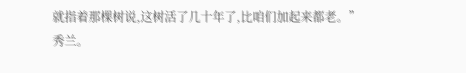就指着那棵树说,这树活了几十年了,比咱们加起来都老。”
秀兰。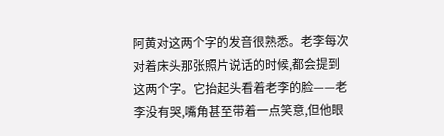阿黄对这两个字的发音很熟悉。老李每次对着床头那张照片说话的时候,都会提到这两个字。它抬起头看着老李的脸——老李没有哭,嘴角甚至带着一点笑意,但他眼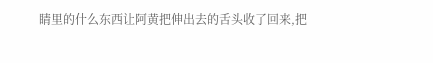睛里的什么东西让阿黄把伸出去的舌头收了回来,把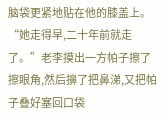脑袋更紧地贴在他的膝盖上。
“她走得早,二十年前就走了。”老李摸出一方帕子擦了擦眼角,然后擤了把鼻涕,又把帕子叠好塞回口袋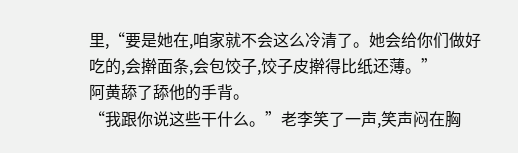里,“要是她在,咱家就不会这么冷清了。她会给你们做好吃的,会擀面条,会包饺子,饺子皮擀得比纸还薄。”
阿黄舔了舔他的手背。
“我跟你说这些干什么。”老李笑了一声,笑声闷在胸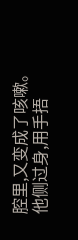腔里,又变成了咳嗽。他侧过身,用手捂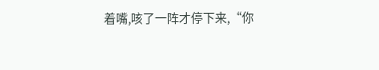着嘴,咳了一阵才停下来,“你